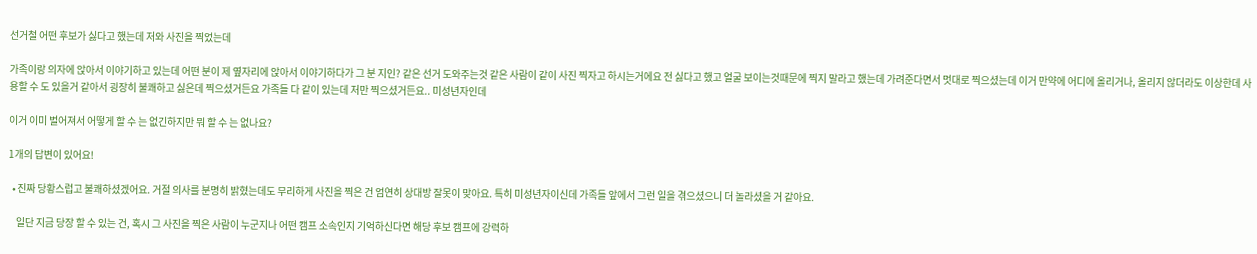선거철 어떤 후보가 싫다고 했는데 저와 사진을 찍었는데

가족이랑 의자에 앉아서 이야기하고 있는데 어떤 분이 제 옆자리에 앉아서 이야기하다가 그 분 지인? 같은 선거 도와주는것 같은 사람이 같이 사진 찍자고 하시는거에요 전 싫다고 했고 얼굴 보이는것때문에 찍지 말라고 했는데 가려준다면서 멋대로 찍으셨는데 이거 만약에 어디에 올리거나, 올리지 않더라도 이상한데 사용할 수 도 있을거 같아서 굉장히 불쾌하고 싫은데 찍으셨거든요 가족들 다 같이 있는데 저만 찍으셨거든요.. 미성년자인데

이거 이미 벌어져서 어떻게 할 수 는 없긴하지만 뭐 할 수 는 없나요?

1개의 답변이 있어요!

  • 진짜 당황스럽고 불쾌하셨겠어요. 거절 의사를 분명히 밝혔는데도 무리하게 사진을 찍은 건 엄연히 상대방 잘못이 맞아요. 특히 미성년자이신데 가족들 앞에서 그런 일을 겪으셨으니 더 놀라셨을 거 같아요.

    일단 지금 당장 할 수 있는 건, 혹시 그 사진을 찍은 사람이 누군지나 어떤 캠프 소속인지 기억하신다면 해당 후보 캠프에 강력하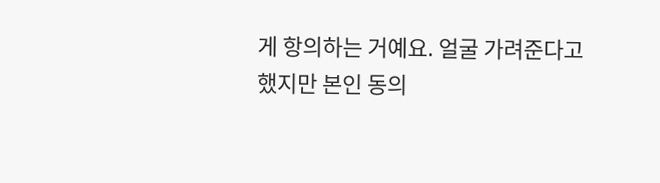게 항의하는 거예요. 얼굴 가려준다고 했지만 본인 동의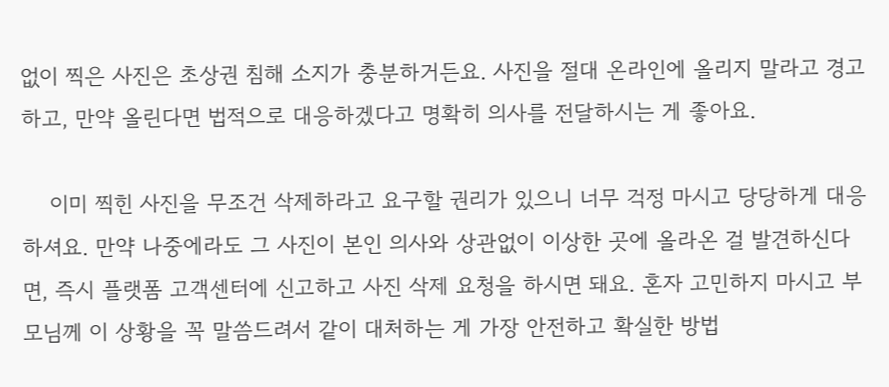없이 찍은 사진은 초상권 침해 소지가 충분하거든요. 사진을 절대 온라인에 올리지 말라고 경고하고, 만약 올린다면 법적으로 대응하겠다고 명확히 의사를 전달하시는 게 좋아요.

    이미 찍힌 사진을 무조건 삭제하라고 요구할 권리가 있으니 너무 걱정 마시고 당당하게 대응하셔요. 만약 나중에라도 그 사진이 본인 의사와 상관없이 이상한 곳에 올라온 걸 발견하신다면, 즉시 플랫폼 고객센터에 신고하고 사진 삭제 요청을 하시면 돼요. 혼자 고민하지 마시고 부모님께 이 상황을 꼭 말씀드려서 같이 대처하는 게 가장 안전하고 확실한 방법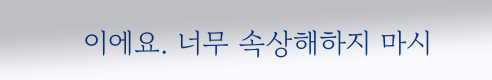이에요. 너무 속상해하지 마시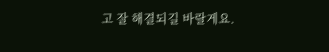고 잘 해결되길 바랄게요.